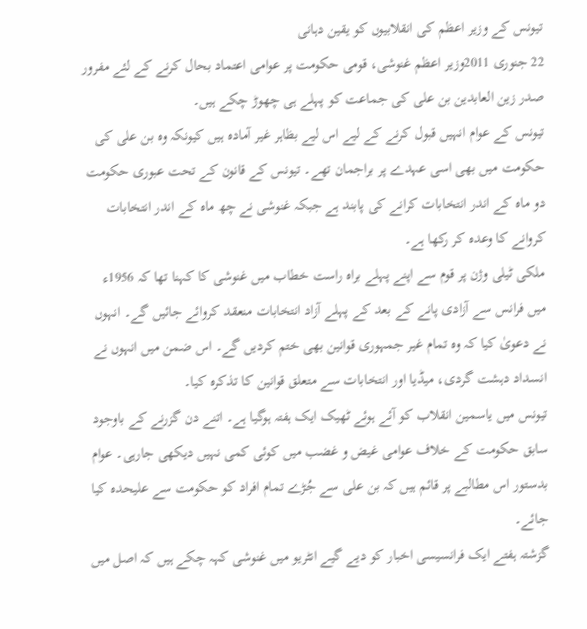تیونس کے وزیر اعظم کی انقلابیوں کو یقین دہانی
22 جنوری 2011وزیر اعظم غنوشی، قومی حکومت پر عوامی اعتماد بحال کرنے کے لئے مفرور صدر زین العابدین بن علی کی جماعت کو پہلے ہی چھوڑ چکے ہیں۔
تیونس کے عوام انہیں قبول کرنے کے لیے اس لیے بظاہر غیر آمادہ ہیں کیونکہ وہ بن علی کی حکومت میں بھی اسی عہدے پر براجمان تھے۔ تیونس کے قانون کے تحت عبوری حکومت دو ماہ کے اندر انتخابات کرانے کی پابند ہے جبکہ غنوشی نے چھ ماہ کے اندر انتخابات کروانے کا وعدہ کر رکھا ہے۔
ملکی ٹیلی وژن پر قوم سے اپنے پہلے براہ راست خطاب میں غنوشی کا کہنا تھا کہ 1956ء میں فرانس سے آزادی پانے کے بعد کے پہلے آزاد انتخابات منعقد کروائے جائیں گے۔ انہوں نے دعویٰ کیا کہ وہ تمام غیر جمہوری قوانین بھی ختم کردیں گے۔ اس ضمن میں انہوں نے انسداد دہشت گردی، میڈیا اور انتخابات سے متعلق قوانین کا تذکرہ کیا۔
تیونس میں یاسمین انقلاب کو آئے ہوئے ٹھیک ایک ہفتہ ہوگیا ہے۔ اتنے دن گزرنے کے باوجود سابق حکومت کے خلاف عوامی غیض و غضب میں کوئی کمی نہیں دیکھی جارہی۔ عوام بدستور اس مطالبے پر قائم ہیں کہ بن علی سے جُڑے تمام افراد کو حکومت سے علیحدہ کیا جائے۔
گزشتہ ہفتے ایک فرانسیسی اخبار کو دیے گیے انٹریو میں غنوشی کہہ چکے ہیں کہ اصل میں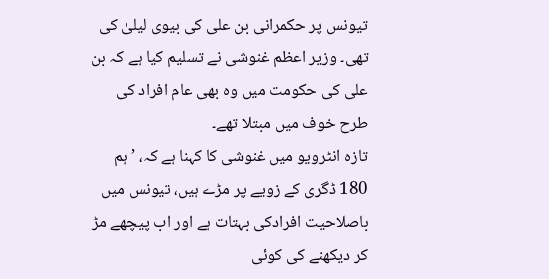تیونس پر حکمرانی بن علی کی بیوی لیلیٰ کی تھی۔ وزیر اعظم غنوشی نے تسلیم کیا ہے کہ بن علی کی حکومت میں وہ بھی عام افراد کی طرح خوف میں مبتلا تھے۔
تازہ انٹرویو میں غنوشی کا کہنا ہے کہ، ’ ہم 180 ڈگری کے زویے پر مڑے ہیں، تیونس میں باصلاحیت افرادکی بہتات ہے اور اب پیچھے مڑ کر دیکھنے کی کوئی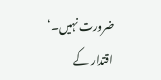ضرورت نہیں۔‘
اقتدار کے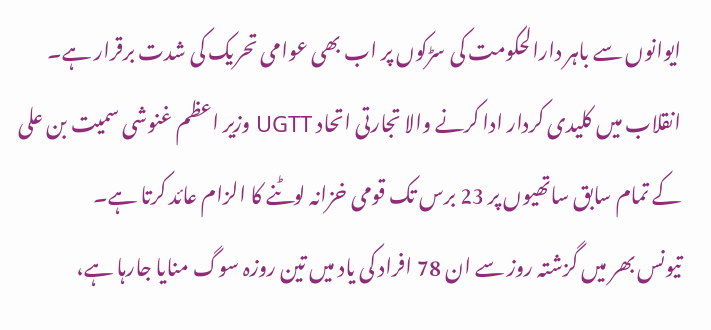ایوانوں سے باہر دارالحکومت کی سڑکوں پر اب بھی عوامی تحریک کی شدت برقرار ہے۔ انقلاب میں کلیدی کردار ادا کرنے والا تجارتی اتحاد UGTT وزیر اعظم غنوشی سمیت بن علی کے تمام سابق ساتھیوں پر 23 برس تک قومی خزانہ لوٹنے کا الزام عائد کرتا ہے۔
تیونس بھر میں گزشتہ روز سے ان 78 افراد کی یاد میں تین روزہ سوگ منایا جارہا ہے،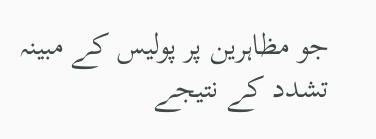جو مظاہرین پر پولیس کے مبینہ تشدد کے نتیجے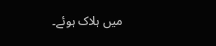میں ہلاک ہوئے۔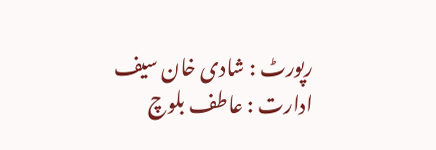رپورٹ : شادی خان سیف
ادارت : عاطف بلوچ